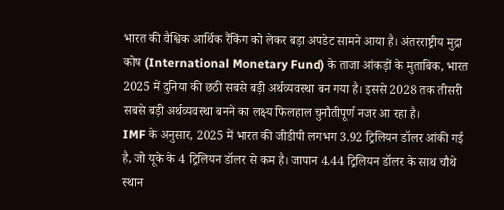भारत की वैश्विक आर्थिक रैंकिंग को लेकर बड़ा अपडेट सामने आया है। अंतरराष्ट्रीय मुद्रा कोष (International Monetary Fund) के ताजा आंकड़ों के मुताबिक, भारत 2025 में दुनिया की छठी सबसे बड़ी अर्थव्यवस्था बन गया है। इससे 2028 तक तीसरी सबसे बड़ी अर्थव्यवस्था बनने का लक्ष्य फिलहाल चुनौतीपूर्ण नजर आ रहा है।
IMF के अनुसार, 2025 में भारत की जीडीपी लगभग 3.92 ट्रिलियन डॉलर आंकी गई है, जो यूके के 4 ट्रिलियन डॉलर से कम है। जापान 4.44 ट्रिलियन डॉलर के साथ चौथे स्थान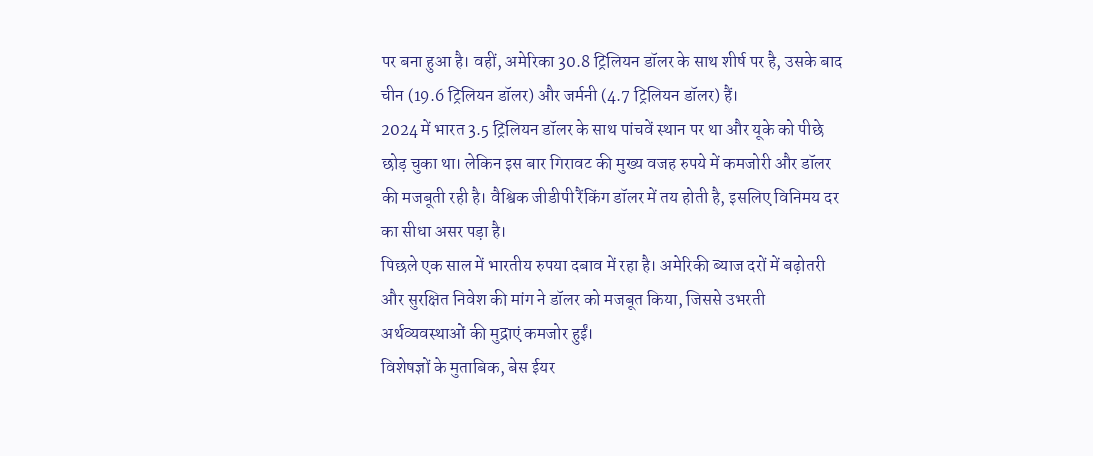पर बना हुआ है। वहीं, अमेरिका 30.8 ट्रिलियन डॉलर के साथ शीर्ष पर है, उसके बाद चीन (19.6 ट्रिलियन डॉलर) और जर्मनी (4.7 ट्रिलियन डॉलर) हैं।
2024 में भारत 3.5 ट्रिलियन डॉलर के साथ पांचवें स्थान पर था और यूके को पीछे छोड़ चुका था। लेकिन इस बार गिरावट की मुख्य वजह रुपये में कमजोरी और डॉलर की मजबूती रही है। वैश्विक जीडीपी रैंकिंग डॉलर में तय होती है, इसलिए विनिमय दर का सीधा असर पड़ा है।
पिछले एक साल में भारतीय रुपया दबाव में रहा है। अमेरिकी ब्याज दरों में बढ़ोतरी और सुरक्षित निवेश की मांग ने डॉलर को मजबूत किया, जिससे उभरती अर्थव्यवस्थाओं की मुद्राएं कमजोर हुईं।
विशेषज्ञों के मुताबिक, बेस ईयर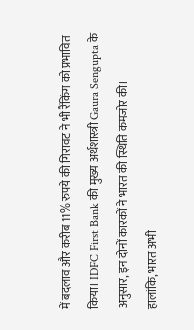में बदलाव और करीब 11% रुपये की गिरावट ने भी रैंकिंग को प्रभावित किया। IDFC First Bank की मुख्य अर्थशास्त्री Gaura Sengupta के अनुसार, इन दोनों कारकों ने भारत की स्थिति कमजोर की।
हालांकि, भारत अभी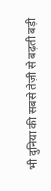भी दुनिया की सबसे तेज़ी से बढ़ती बड़ी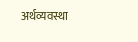अर्थव्यवस्था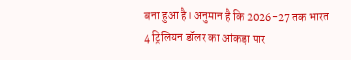बना हुआ है। अनुमान है कि 2026-27 तक भारत 4 ट्रिलियन डॉलर का आंकड़ा पार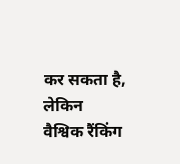कर सकता है, लेकिन वैश्विक रैंकिंग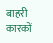बाहरी कारकों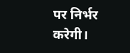पर निर्भर करेगी।